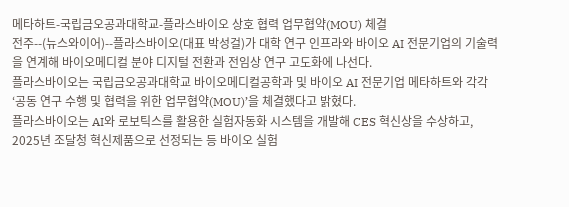메타하트-국립금오공과대학교-플라스바이오 상호 협력 업무협약(MOU) 체결
전주--(뉴스와이어)--플라스바이오(대표 박성걸)가 대학 연구 인프라와 바이오 AI 전문기업의 기술력을 연계해 바이오메디컬 분야 디지털 전환과 전임상 연구 고도화에 나선다.
플라스바이오는 국립금오공과대학교 바이오메디컬공학과 및 바이오 AI 전문기업 메타하트와 각각 ‘공동 연구 수행 및 협력을 위한 업무협약(MOU)’을 체결했다고 밝혔다.
플라스바이오는 AI와 로보틱스를 활용한 실험자동화 시스템을 개발해 CES 혁신상을 수상하고, 2025년 조달청 혁신제품으로 선정되는 등 바이오 실험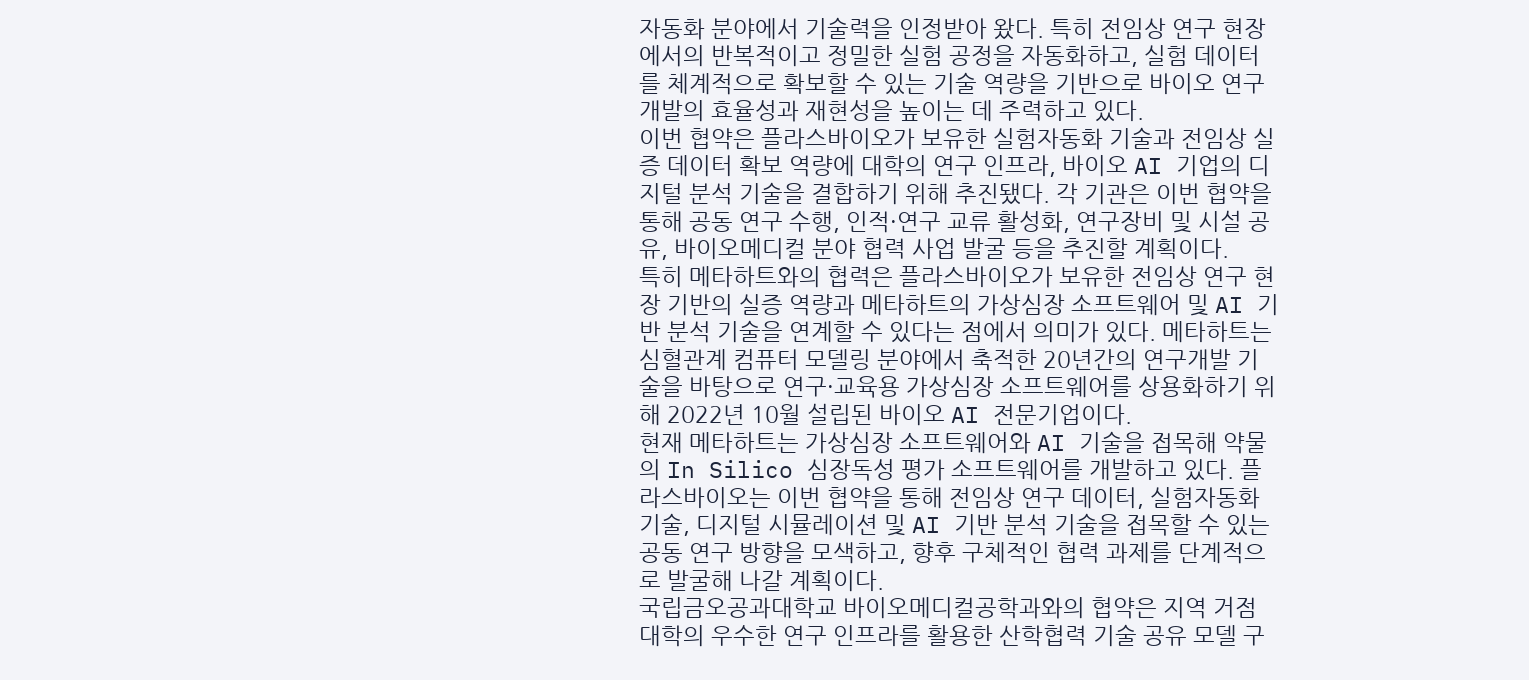자동화 분야에서 기술력을 인정받아 왔다. 특히 전임상 연구 현장에서의 반복적이고 정밀한 실험 공정을 자동화하고, 실험 데이터를 체계적으로 확보할 수 있는 기술 역량을 기반으로 바이오 연구개발의 효율성과 재현성을 높이는 데 주력하고 있다.
이번 협약은 플라스바이오가 보유한 실험자동화 기술과 전임상 실증 데이터 확보 역량에 대학의 연구 인프라, 바이오 AI 기업의 디지털 분석 기술을 결합하기 위해 추진됐다. 각 기관은 이번 협약을 통해 공동 연구 수행, 인적·연구 교류 활성화, 연구장비 및 시설 공유, 바이오메디컬 분야 협력 사업 발굴 등을 추진할 계획이다.
특히 메타하트와의 협력은 플라스바이오가 보유한 전임상 연구 현장 기반의 실증 역량과 메타하트의 가상심장 소프트웨어 및 AI 기반 분석 기술을 연계할 수 있다는 점에서 의미가 있다. 메타하트는 심혈관계 컴퓨터 모델링 분야에서 축적한 20년간의 연구개발 기술을 바탕으로 연구·교육용 가상심장 소프트웨어를 상용화하기 위해 2022년 10월 설립된 바이오 AI 전문기업이다.
현재 메타하트는 가상심장 소프트웨어와 AI 기술을 접목해 약물의 In Silico 심장독성 평가 소프트웨어를 개발하고 있다. 플라스바이오는 이번 협약을 통해 전임상 연구 데이터, 실험자동화 기술, 디지털 시뮬레이션 및 AI 기반 분석 기술을 접목할 수 있는 공동 연구 방향을 모색하고, 향후 구체적인 협력 과제를 단계적으로 발굴해 나갈 계획이다.
국립금오공과대학교 바이오메디컬공학과와의 협약은 지역 거점 대학의 우수한 연구 인프라를 활용한 산학협력 기술 공유 모델 구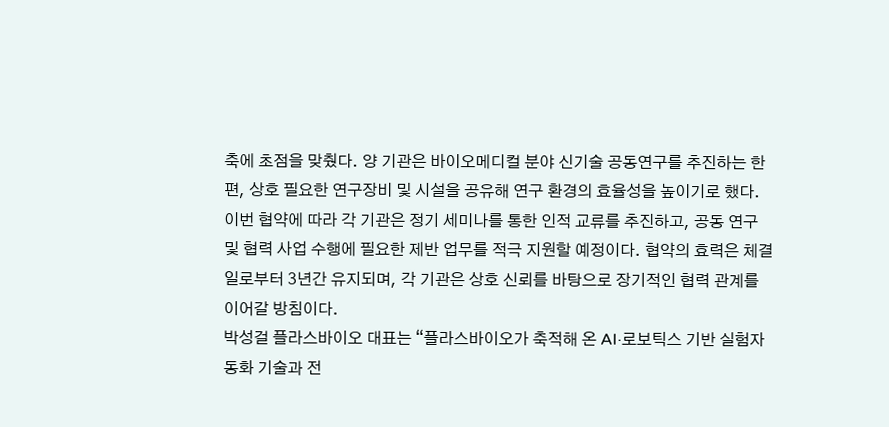축에 초점을 맞췄다. 양 기관은 바이오메디컬 분야 신기술 공동연구를 추진하는 한편, 상호 필요한 연구장비 및 시설을 공유해 연구 환경의 효율성을 높이기로 했다.
이번 협약에 따라 각 기관은 정기 세미나를 통한 인적 교류를 추진하고, 공동 연구 및 협력 사업 수행에 필요한 제반 업무를 적극 지원할 예정이다. 협약의 효력은 체결일로부터 3년간 유지되며, 각 기관은 상호 신뢰를 바탕으로 장기적인 협력 관계를 이어갈 방침이다.
박성걸 플라스바이오 대표는 “플라스바이오가 축적해 온 AI·로보틱스 기반 실험자동화 기술과 전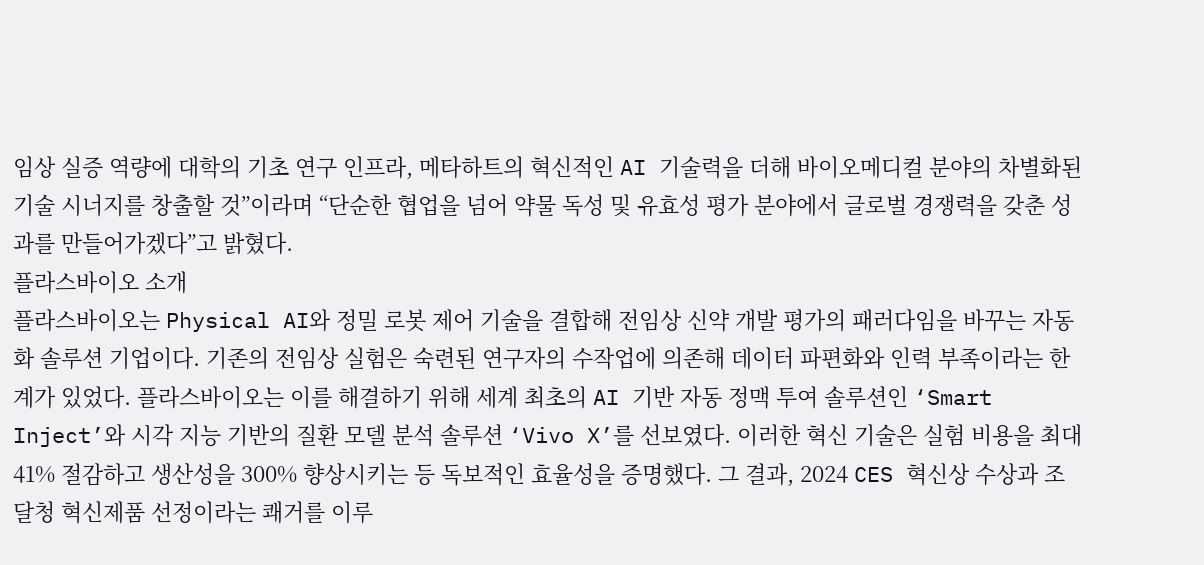임상 실증 역량에 대학의 기초 연구 인프라, 메타하트의 혁신적인 AI 기술력을 더해 바이오메디컬 분야의 차별화된 기술 시너지를 창출할 것”이라며 “단순한 협업을 넘어 약물 독성 및 유효성 평가 분야에서 글로벌 경쟁력을 갖춘 성과를 만들어가겠다”고 밝혔다.
플라스바이오 소개
플라스바이오는 Physical AI와 정밀 로봇 제어 기술을 결합해 전임상 신약 개발 평가의 패러다임을 바꾸는 자동화 솔루션 기업이다. 기존의 전임상 실험은 숙련된 연구자의 수작업에 의존해 데이터 파편화와 인력 부족이라는 한계가 있었다. 플라스바이오는 이를 해결하기 위해 세계 최초의 AI 기반 자동 정맥 투여 솔루션인 ‘Smart Inject’와 시각 지능 기반의 질환 모델 분석 솔루션 ‘Vivo X’를 선보였다. 이러한 혁신 기술은 실험 비용을 최대 41% 절감하고 생산성을 300% 향상시키는 등 독보적인 효율성을 증명했다. 그 결과, 2024 CES 혁신상 수상과 조달청 혁신제품 선정이라는 쾌거를 이루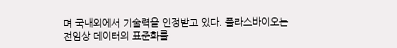며 국내외에서 기술력을 인정받고 있다. 플라스바이오는 전임상 데이터의 표준화를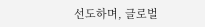선도하며, 글로벌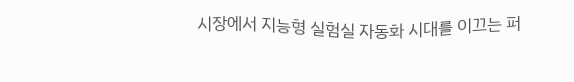시장에서 지능형 실험실 자동화 시대를 이끄는 퍼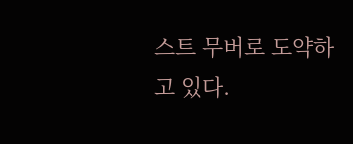스트 무버로 도약하고 있다.